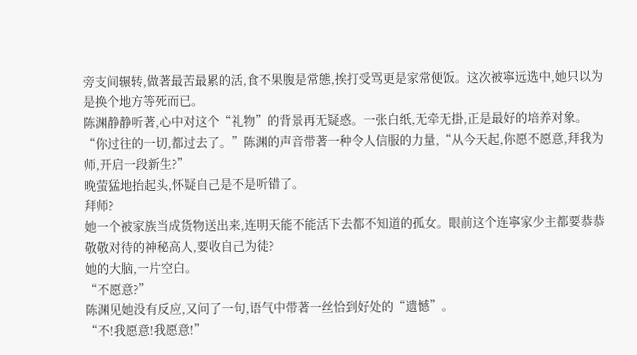旁支间辗转,做著最苦最累的活,食不果腹是常態,挨打受骂更是家常便饭。这次被寧远选中,她只以为是换个地方等死而已。
陈渊静静听著,心中对这个“礼物”的背景再无疑惑。一张白纸,无牵无掛,正是最好的培养对象。
“你过往的一切,都过去了。”陈渊的声音带著一种令人信服的力量,“从今天起,你愿不愿意,拜我为师,开启一段新生?”
晚萤猛地抬起头,怀疑自己是不是听错了。
拜师?
她一个被家族当成货物送出来,连明天能不能活下去都不知道的孤女。眼前这个连寧家少主都要恭恭敬敬对待的神秘高人,要收自己为徒?
她的大脑,一片空白。
“不愿意?”
陈渊见她没有反应,又问了一句,语气中带著一丝恰到好处的“遗憾”。
“不!我愿意!我愿意!”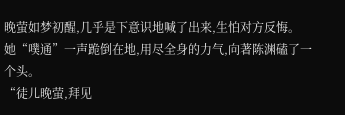晚萤如梦初醒,几乎是下意识地喊了出来,生怕对方反悔。
她“噗通”一声跪倒在地,用尽全身的力气,向著陈渊磕了一个头。
“徒儿晚萤,拜见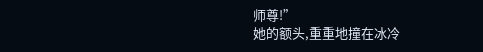师尊!”
她的额头,重重地撞在冰冷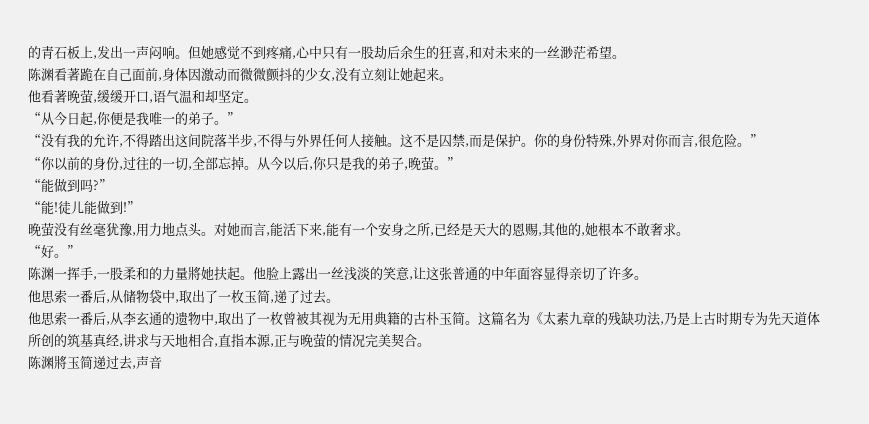的青石板上,发出一声闷响。但她感觉不到疼痛,心中只有一股劫后余生的狂喜,和对未来的一丝渺茫希望。
陈渊看著跪在自己面前,身体因激动而微微颤抖的少女,没有立刻让她起来。
他看著晚萤,缓缓开口,语气温和却坚定。
“从今日起,你便是我唯一的弟子。”
“没有我的允许,不得踏出这间院落半步,不得与外界任何人接触。这不是囚禁,而是保护。你的身份特殊,外界对你而言,很危险。”
“你以前的身份,过往的一切,全部忘掉。从今以后,你只是我的弟子,晚萤。”
“能做到吗?”
“能!徒儿能做到!”
晚萤没有丝毫犹豫,用力地点头。对她而言,能活下来,能有一个安身之所,已经是天大的恩赐,其他的,她根本不敢奢求。
“好。”
陈渊一挥手,一股柔和的力量將她扶起。他脸上露出一丝浅淡的笑意,让这张普通的中年面容显得亲切了许多。
他思索一番后,从储物袋中,取出了一枚玉简,递了过去。
他思索一番后,从李玄通的遗物中,取出了一枚曾被其视为无用典籍的古朴玉简。这篇名为《太素九章的残缺功法,乃是上古时期专为先天道体所创的筑基真经,讲求与天地相合,直指本源,正与晚萤的情况完美契合。
陈渊將玉简递过去,声音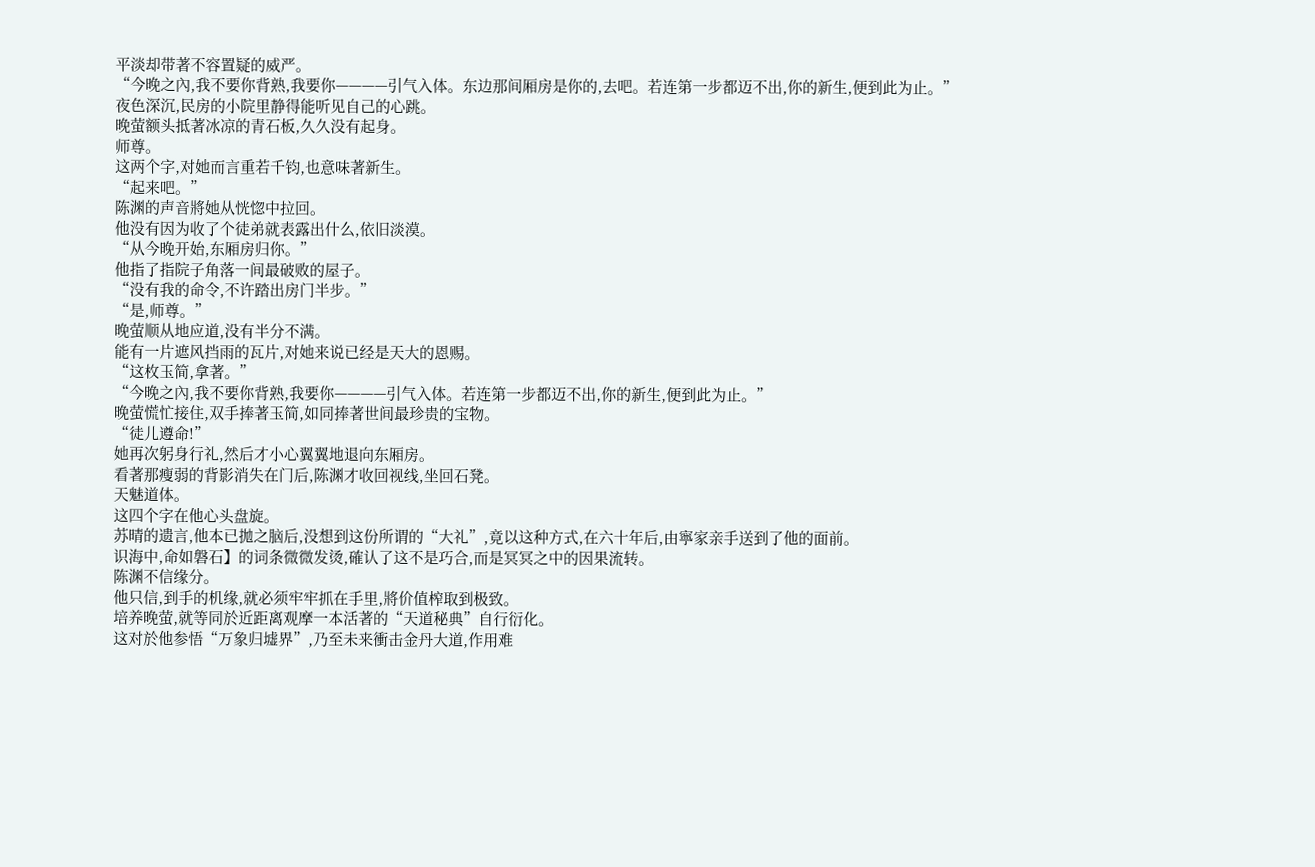平淡却带著不容置疑的威严。
“今晚之內,我不要你背熟,我要你————引气入体。东边那间厢房是你的,去吧。若连第一步都迈不出,你的新生,便到此为止。”
夜色深沉,民房的小院里静得能听见自己的心跳。
晚萤额头抵著冰凉的青石板,久久没有起身。
师尊。
这两个字,对她而言重若千钧,也意味著新生。
“起来吧。”
陈渊的声音將她从恍惚中拉回。
他没有因为收了个徒弟就表露出什么,依旧淡漠。
“从今晚开始,东厢房归你。”
他指了指院子角落一间最破败的屋子。
“没有我的命令,不许踏出房门半步。”
“是,师尊。”
晚萤顺从地应道,没有半分不满。
能有一片遮风挡雨的瓦片,对她来说已经是天大的恩赐。
“这枚玉简,拿著。”
“今晚之內,我不要你背熟,我要你————引气入体。若连第一步都迈不出,你的新生,便到此为止。”
晚萤慌忙接住,双手捧著玉简,如同捧著世间最珍贵的宝物。
“徒儿遵命!”
她再次躬身行礼,然后才小心翼翼地退向东厢房。
看著那瘦弱的背影消失在门后,陈渊才收回视线,坐回石凳。
天魅道体。
这四个字在他心头盘旋。
苏晴的遗言,他本已拋之脑后,没想到这份所谓的“大礼”,竟以这种方式,在六十年后,由寧家亲手送到了他的面前。
识海中,命如磐石】的词条微微发烫,確认了这不是巧合,而是冥冥之中的因果流转。
陈渊不信缘分。
他只信,到手的机缘,就必须牢牢抓在手里,將价值榨取到极致。
培养晚萤,就等同於近距离观摩一本活著的“天道秘典”自行衍化。
这对於他参悟“万象归墟界”,乃至未来衝击金丹大道,作用难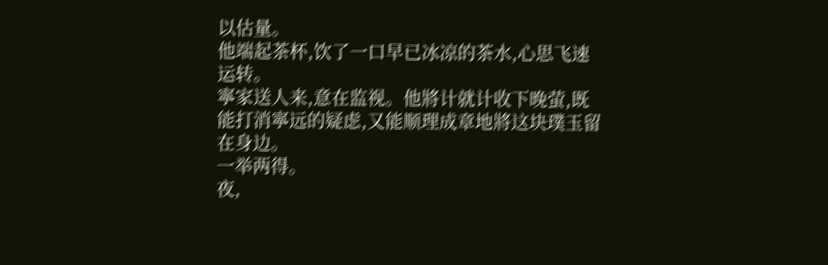以估量。
他端起茶杯,饮了一口早已冰凉的茶水,心思飞速运转。
寧家送人来,意在监视。他將计就计收下晚萤,既能打消寧远的疑虑,又能顺理成章地將这块璞玉留在身边。
一举两得。
夜,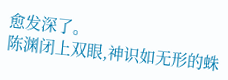愈发深了。
陈渊闭上双眼,神识如无形的蛛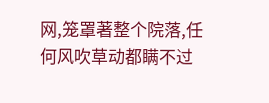网,笼罩著整个院落,任何风吹草动都瞒不过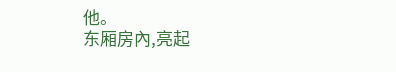他。
东厢房內,亮起